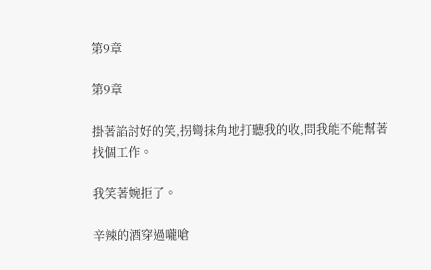第9章

第9章

掛著諂討好的笑,拐彎抹角地打聽我的收,問我能不能幫著找個工作。

我笑著婉拒了。

辛辣的酒穿過嚨嗆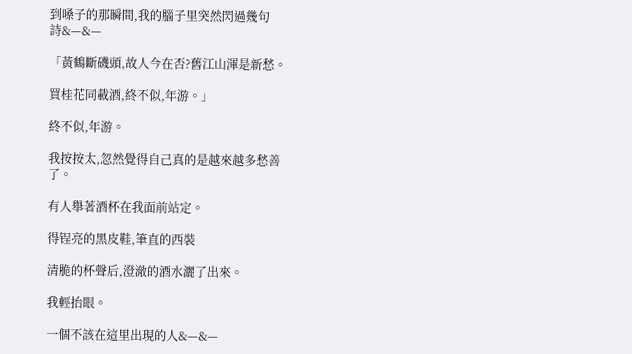到嗓子的那瞬間,我的腦子里突然閃過幾句詩&—&—

「黃鶴斷磯頭,故人今在否?舊江山渾是新愁。

買桂花同載酒,終不似,年游。」

終不似,年游。

我按按太,忽然覺得自己真的是越來越多愁善了。

有人舉著酒杯在我面前站定。

得锃亮的黑皮鞋,筆直的西裝

清脆的杯聲后,澄澈的酒水灑了出來。

我輕抬眼。

一個不該在這里出現的人&—&—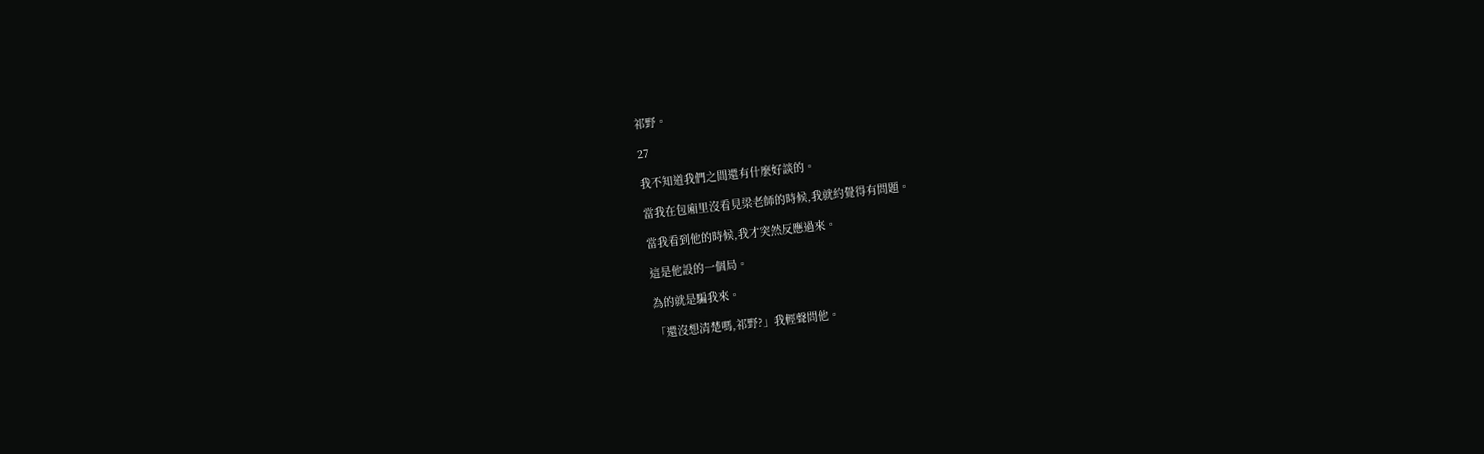祁野。

27

我不知道我們之間還有什麼好談的。

當我在包廂里沒看見梁老師的時候,我就約覺得有問題。

當我看到他的時候,我才突然反應過來。

這是他設的一個局。

為的就是騙我來。

「還沒想清楚嗎,祁野?」我輕聲問他。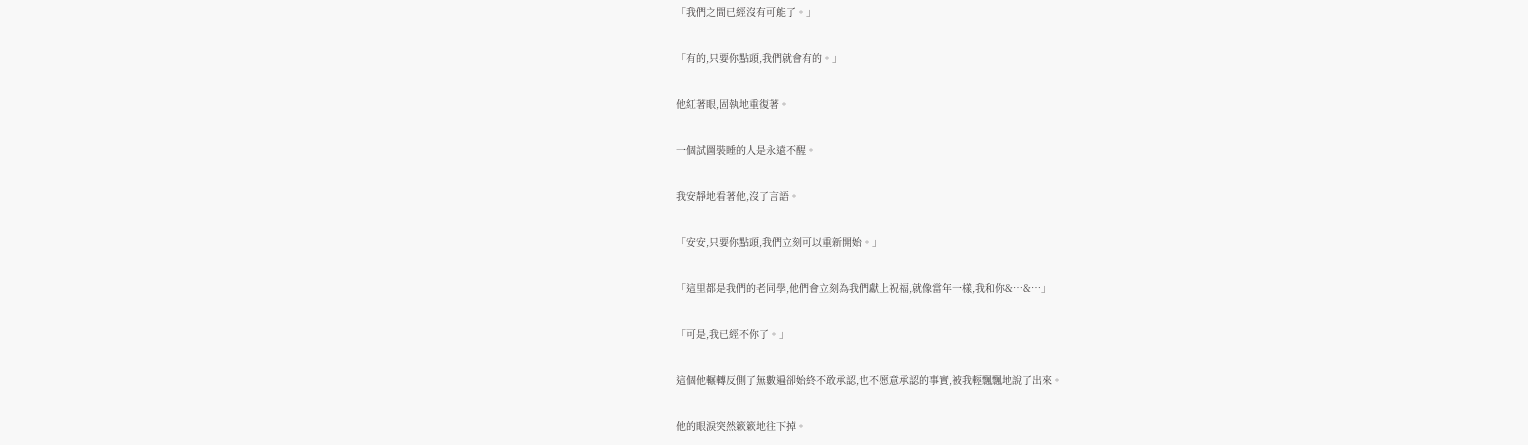「我們之間已經沒有可能了。」

「有的,只要你點頭,我們就會有的。」

他紅著眼,固執地重復著。

一個試圖裝睡的人是永遠不醒。

我安靜地看著他,沒了言語。

「安安,只要你點頭,我們立刻可以重新開始。」

「這里都是我們的老同學,他們會立刻為我們獻上祝福,就像當年一樣,我和你&…&…」

「可是,我已經不你了。」

這個他輾轉反側了無數遍卻始終不敢承認,也不愿意承認的事實,被我輕飄飄地說了出來。

他的眼淚突然簌簌地往下掉。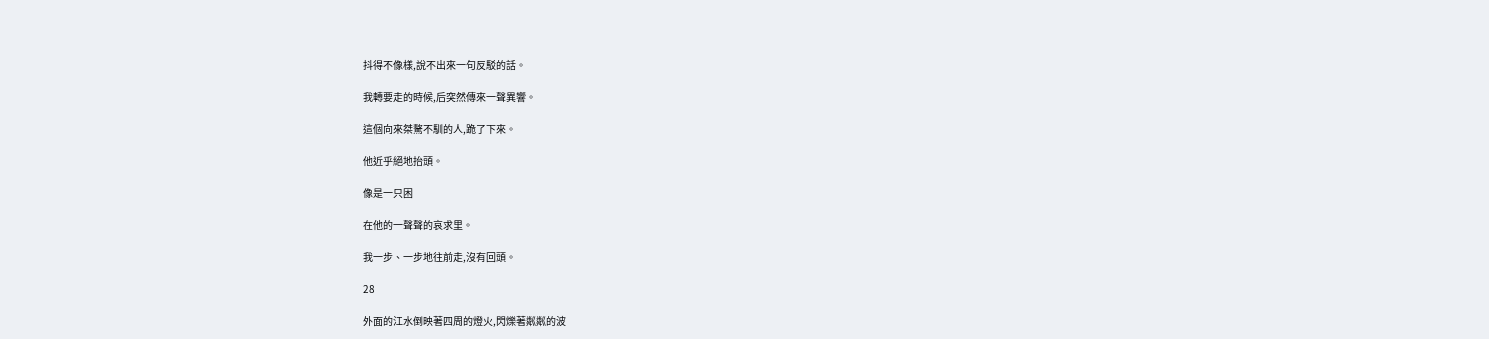抖得不像樣,說不出來一句反駁的話。

我轉要走的時候,后突然傳來一聲異響。

這個向來桀驁不馴的人,跪了下來。

他近乎絕地抬頭。

像是一只困

在他的一聲聲的哀求里。

我一步、一步地往前走,沒有回頭。

28

外面的江水倒映著四周的燈火,閃爍著粼粼的波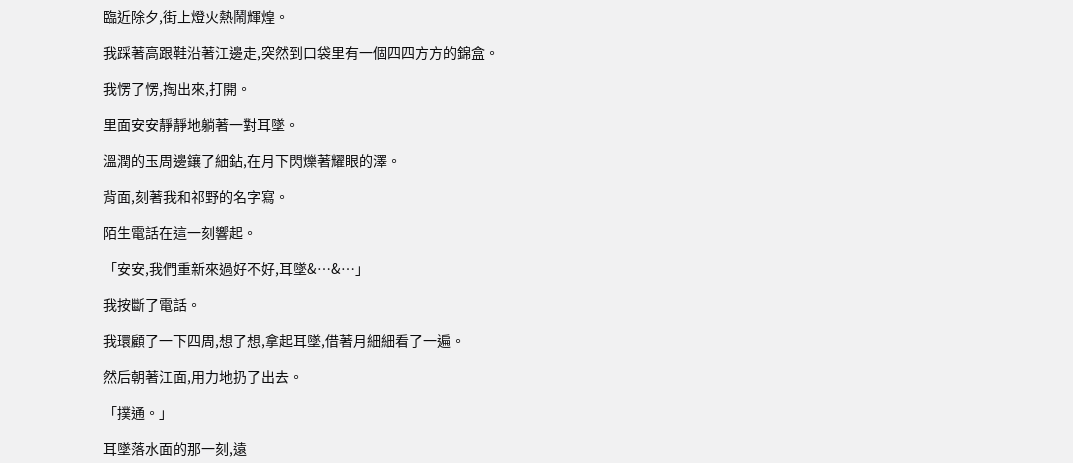臨近除夕,街上燈火熱鬧輝煌。

我踩著高跟鞋沿著江邊走,突然到口袋里有一個四四方方的錦盒。

我愣了愣,掏出來,打開。

里面安安靜靜地躺著一對耳墜。

溫潤的玉周邊鑲了細鉆,在月下閃爍著耀眼的澤。

背面,刻著我和祁野的名字寫。

陌生電話在這一刻響起。

「安安,我們重新來過好不好,耳墜&…&…」

我按斷了電話。

我環顧了一下四周,想了想,拿起耳墜,借著月細細看了一遍。

然后朝著江面,用力地扔了出去。

「撲通。」

耳墜落水面的那一刻,遠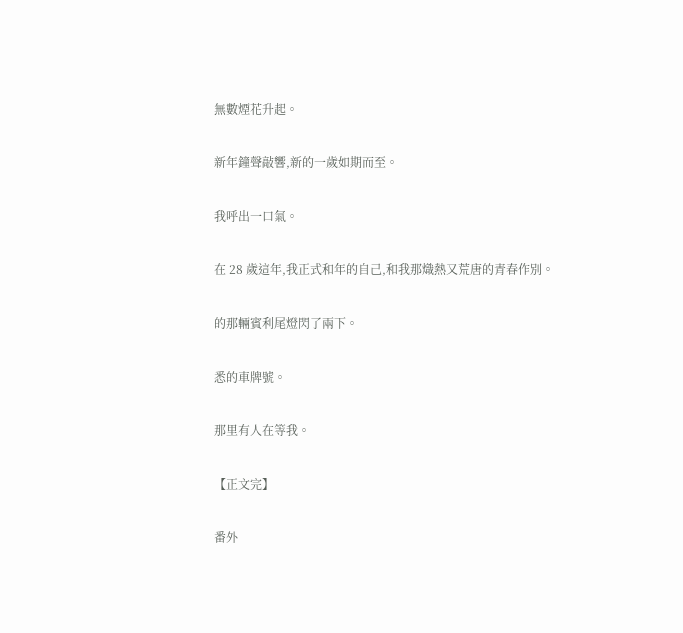無數煙花升起。

新年鐘聲敲響,新的一歲如期而至。

我呼出一口氣。

在 28 歲這年,我正式和年的自己,和我那熾熱又荒唐的青春作別。

的那輛賓利尾燈閃了兩下。

悉的車牌號。

那里有人在等我。

【正文完】

番外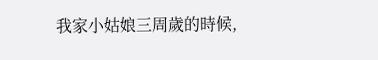我家小姑娘三周歲的時候,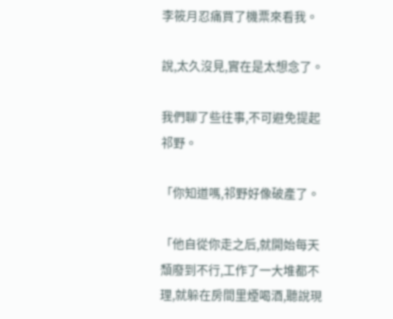李筱月忍痛買了機票來看我。

說,太久沒見,實在是太想念了。

我們聊了些往事,不可避免提起祁野。

「你知道嗎,祁野好像破產了。

「他自從你走之后,就開始每天頹廢到不行,工作了一大堆都不理,就躲在房間里煙喝酒,聽說現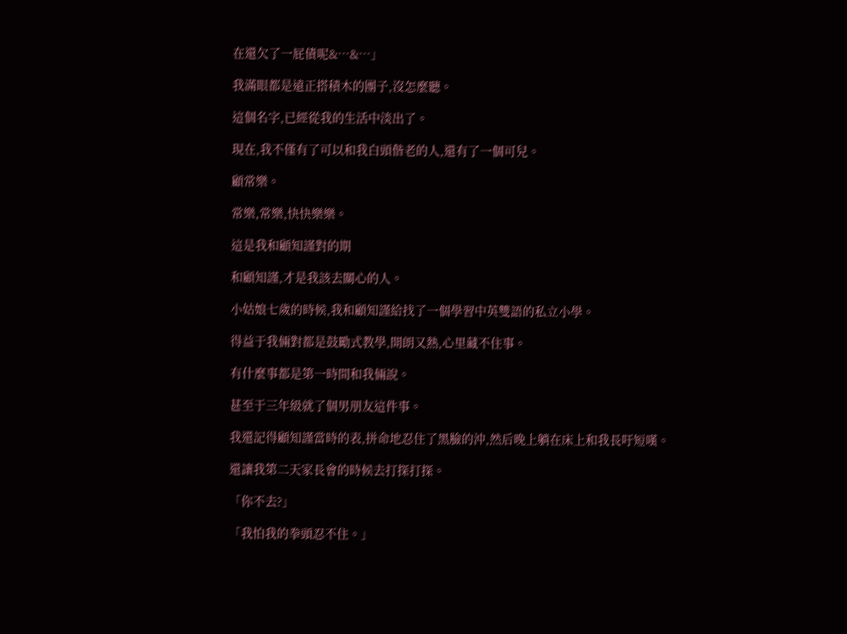在還欠了一屁債呢&…&…」

我滿眼都是遠正搭積木的團子,沒怎麼聽。

這個名字,已經從我的生活中淡出了。

現在,我不僅有了可以和我白頭偕老的人,還有了一個可兒。

顧常樂。

常樂,常樂,快快樂樂。

這是我和顧知謹對的期

和顧知謹,才是我該去關心的人。

小姑娘七歲的時候,我和顧知謹給找了一個學習中英雙語的私立小學。

得益于我倆對都是鼓勵式教學,開朗又熱,心里藏不住事。

有什麼事都是第一時間和我倆說。

甚至于三年級就了個男朋友這件事。

我還記得顧知謹當時的表,拼命地忍住了黑臉的沖,然后晚上躺在床上和我長吁短嘆。

還讓我第二天家長會的時候去打探打探。

「你不去?」

「我怕我的拳頭忍不住。」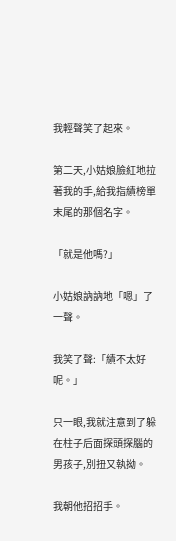我輕聲笑了起來。

第二天,小姑娘臉紅地拉著我的手,給我指績榜單末尾的那個名字。

「就是他嗎?」

小姑娘訥訥地「嗯」了一聲。

我笑了聲:「績不太好呢。」

只一眼,我就注意到了躲在柱子后面探頭探腦的男孩子,別扭又執拗。

我朝他招招手。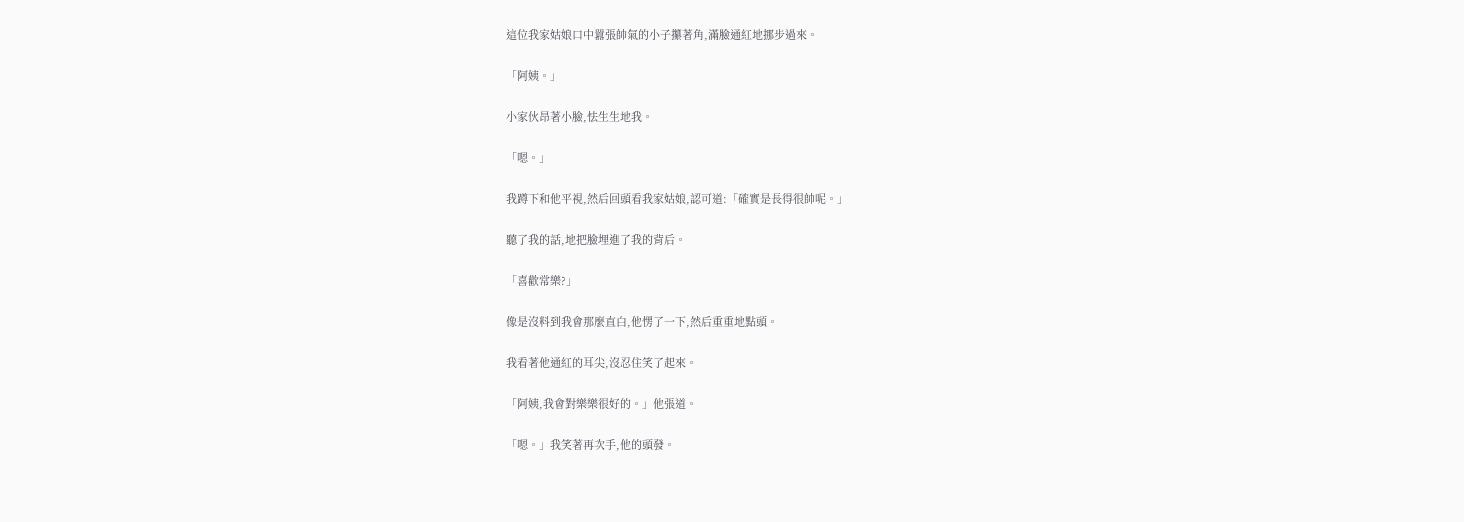這位我家姑娘口中囂張帥氣的小子攥著角,滿臉通紅地挪步過來。

「阿姨。」

小家伙昂著小臉,怯生生地我。

「嗯。」

我蹲下和他平視,然后回頭看我家姑娘,認可道:「確實是長得很帥呢。」

聽了我的話,地把臉埋進了我的背后。

「喜歡常樂?」

像是沒料到我會那麼直白,他愣了一下,然后重重地點頭。

我看著他通紅的耳尖,沒忍住笑了起來。

「阿姨,我會對樂樂很好的。」他張道。

「嗯。」我笑著再次手,他的頭發。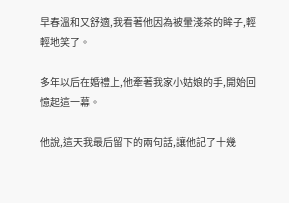早春溫和又舒適,我看著他因為被暈淺茶的眸子,輕輕地笑了。

多年以后在婚禮上,他牽著我家小姑娘的手,開始回憶起這一幕。

他說,這天我最后留下的兩句話,讓他記了十幾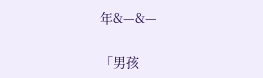年&—&—

「男孩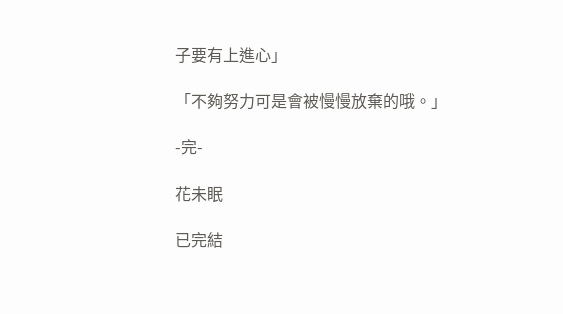子要有上進心」

「不夠努力可是會被慢慢放棄的哦。」

-完-

花未眠

已完結